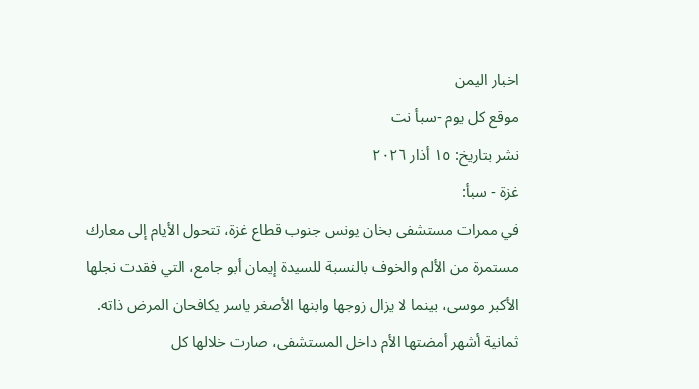اخبار اليمن
موقع كل يوم -سبأ نت
نشر بتاريخ: ١٥ أذار ٢٠٢٦
غزة - سبأ:
في ممرات مستشفى بخان يونس جنوب قطاع غزة، تتحول الأيام إلى معارك مستمرة من الألم والخوف بالنسبة للسيدة إيمان أبو جامع، التي فقدت نجلها الأكبر موسى، بينما لا يزال زوجها وابنها الأصغر ياسر يكافحان المرض ذاته.
ثمانية أشهر أمضتها الأم داخل المستشفى، صارت خلالها كل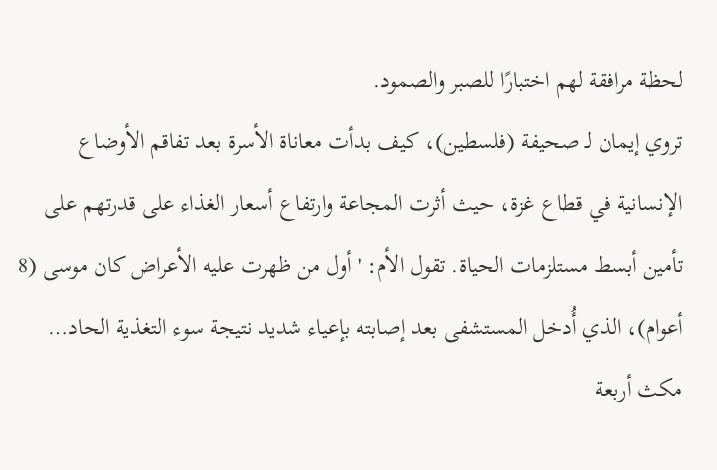لحظة مرافقة لهم اختبارًا للصبر والصمود.
تروي إيمان لـ صحيفة (فلسطين)، كيف بدأت معاناة الأسرة بعد تفاقم الأوضاع الإنسانية في قطاع غزة، حيث أثرت المجاعة وارتفاع أسعار الغذاء على قدرتهم على تأمين أبسط مستلزمات الحياة. تقول الأم: 'أول من ظهرت عليه الأعراض كان موسى (8 أعوام)، الذي أُدخل المستشفى بعد إصابته بإعياء شديد نتيجة سوء التغذية الحاد… مكث أربعة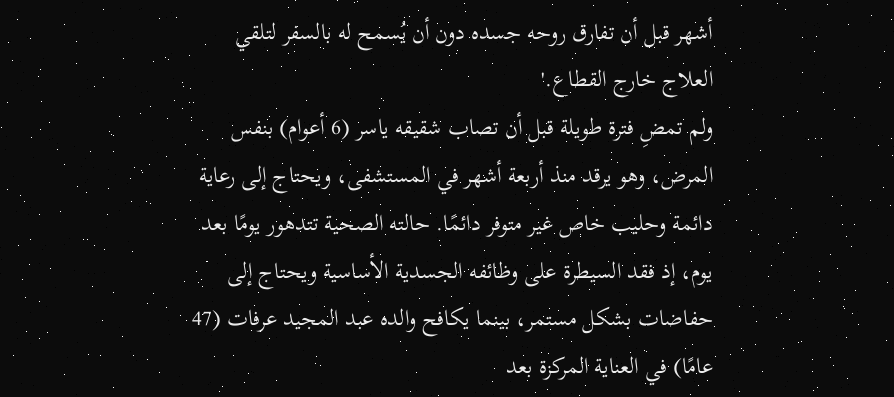أشهر قبل أن تفارق روحه جسده دون أن يُسمح له بالسفر لتلقي العلاج خارج القطاع.'
ولم تمضِ فترة طويلة قبل أن تصاب شقيقه ياسر (6 أعوام) بنفس المرض، وهو يرقد منذ أربعة أشهر في المستشفى، ويحتاج إلى رعاية دائمة وحليب خاص غير متوفر دائمًا. حالته الصحية تتدهور يومًا بعد يوم، إذ فقد السيطرة على وظائفه الجسدية الأساسية ويحتاج إلى حفاضات بشكل مستمر، بينما يكافح والده عبد المجيد عرفات (47 عامًا) في العناية المركزة بعد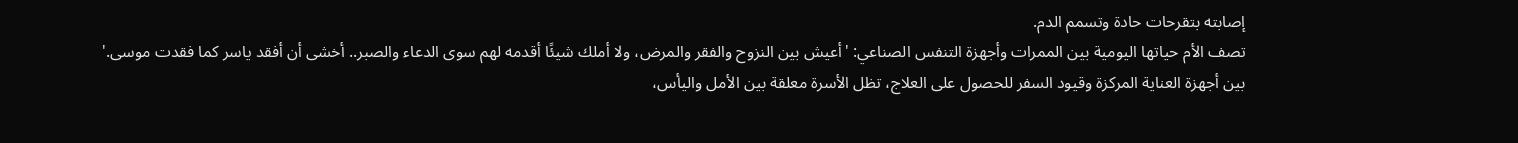إصابته بتقرحات حادة وتسمم الدم.
تصف الأم حياتها اليومية بين الممرات وأجهزة التنفس الصناعي: 'أعيش بين النزوح والفقر والمرض، ولا أملك شيئًا أقدمه لهم سوى الدعاء والصبر.. أخشى أن أفقد ياسر كما فقدت موسى.'
بين أجهزة العناية المركزة وقيود السفر للحصول على العلاج، تظل الأسرة معلقة بين الأمل واليأس،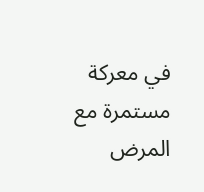في معركة مستمرة مع المرض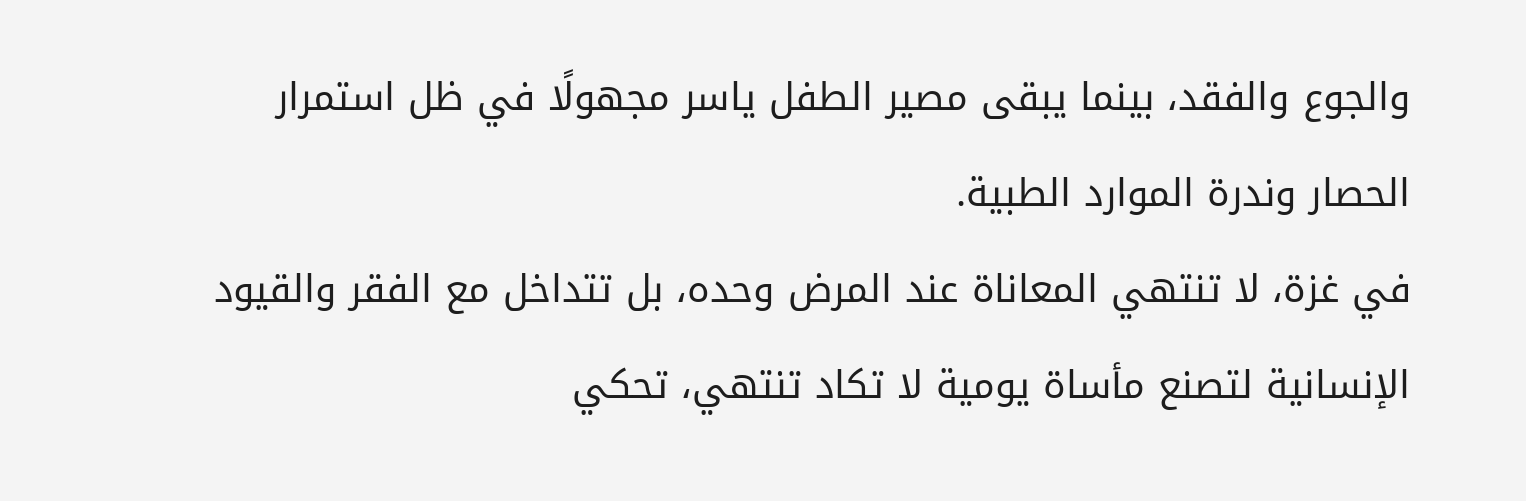والجوع والفقد، بينما يبقى مصير الطفل ياسر مجهولًا في ظل استمرار الحصار وندرة الموارد الطبية.
في غزة، لا تنتهي المعاناة عند المرض وحده، بل تتداخل مع الفقر والقيود الإنسانية لتصنع مأساة يومية لا تكاد تنتهي، تحكي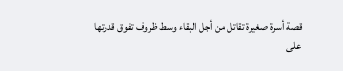قصة أسرة صغيرة تقاتل من أجل البقاء وسط ظروف تفوق قدرتها على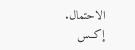الاحتمال.
إكــس